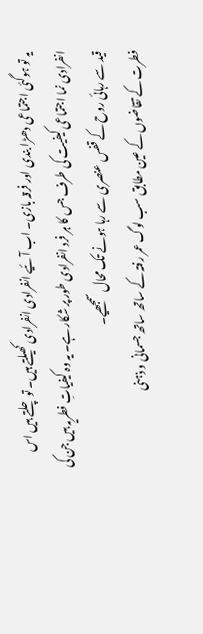یہ تو ہوگئی اجتماعی دھڑا بندی اور فرقہ بازی۔ اب آئیے انفرادی انفرادی کھیلتے ہیں۔ تو چلتے ہیں اس انفرادی نما اجتماعی کیفیت کی طرف جس کا ہر فرد انفرادی طور پر شکار ہے۔ یہ وہ کیفیاتِ فطریہ ہیں جن کی قید سے رہائی روح کے قفس عنصری سے رہا ہونے تک محال سمجھیے۔
فطرت کے تقاضوں کے عین مطابق سب لوگ عمر رفتہ کے ساتھ ساتھ جسمانی و ذہنی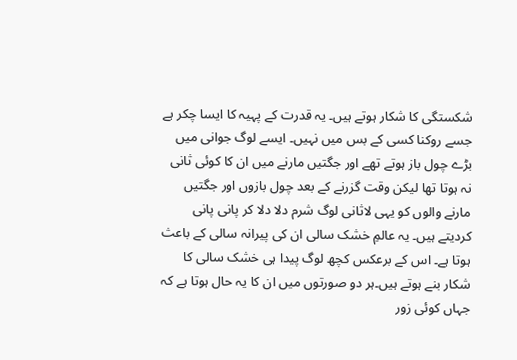شکستگی کا شکار ہوتے ہیں۔ یہ قدرت کے پہیہ کا ایسا چکر ہے جسے روکنا کسی کے بس میں نہیں۔ ایسے لوگ جوانی میں بڑے چول باز ہوتے تھے اور جگتیں مارنے میں ان کا کوئی ثانی نہ ہوتا تھا لیکن وقت گزرنے کے بعد چول بازوں اور جگتیں مارنے والوں کو یہی لاثانی لوگ شرم دلا دلا کر پانی پانی کردیتے ہیں۔ یہ عالمِ خشک سالی ان کی پیرانہ سالی کے باعث ہوتا ہے۔ اس کے برعکس کچھ لوگ پیدا ہی خشک سالی کا شکار بنے ہوتے ہیں۔ہر دو صورتوں میں ان کا یہ حال ہوتا ہے کہ جہاں کوئی زور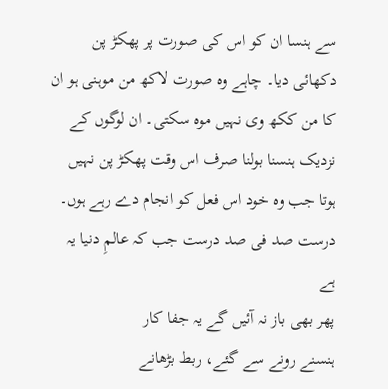سے ہنسا ان کو اس کی صورت پر پھکڑ پن دکھائی دیا۔ چاہے وہ صورت لاکھ من موہنی ہو ان کا من ککھ وی نہیں موہ سکتی۔ ان لوگوں کے نزدیک ہنسنا بولنا صرف اس وقت پھکڑ پن نہیں ہوتا جب وہ خود اس فعل کو انجام دے رہے ہوں۔
درست صد فی صد درست جب کہ عالمِ دنیا یہ ہے
پھر بھی باز نہ آئیں گے یہ جفا کار
ہنسنے رونے سے گئے، ربط بڑھانے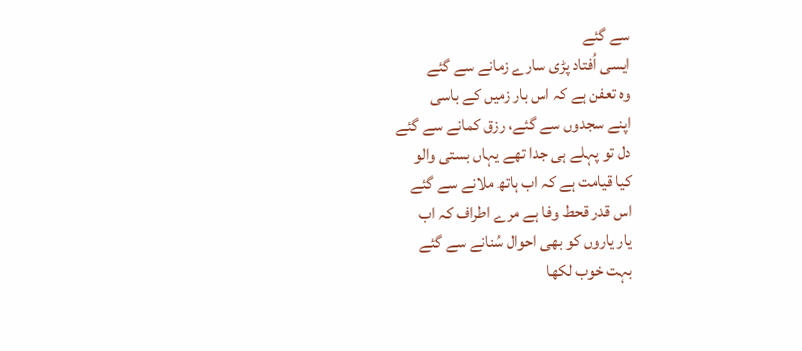سے گئے
ایسی اُفتاد پڑی سارے زمانے سے گئے
وہ تعفن ہے کہ اس بار زمیں کے باسی
اپنے سجدوں سے گئے، رزق کمانے سے گئے
دل تو پہلے ہی جدا تھے یہاں بستی والو
کیا قیامت ہے کہ اب ہاتھ ملانے سے گئے
اس قدر قحط وفا ہے مرے اطراف کہ اب
یار یاروں کو بھی احوال سُنانے سے گئے
بہت خوب لکھا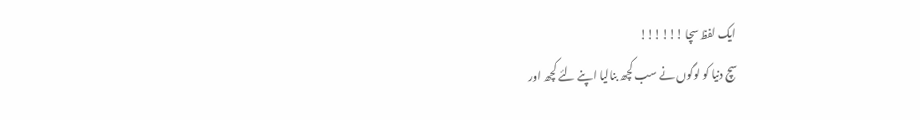ایک لفظ سچا !!!!!!
سچ دنیا کو لوگوں نے سب کچھ بنالیا اپنے لئے کچھ اور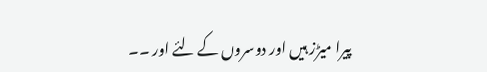پیرا میڑز ہیں اور دوسروں کے لئے اور ۔۔